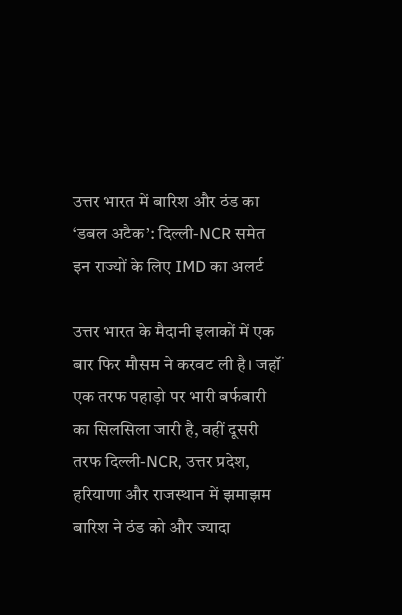उत्तर भारत में बारिश और ठंड का ‘डबल अटैक’: दिल्ली-NCR समेत इन राज्यों के लिए IMD का अलर्ट

उत्तर भारत के मैदानी इलाकों में एक बार फिर मौसम ने करवट ली है। जहॉं एक तरफ पहाड़ो पर भारी बर्फबारी का सिलसिला जारी है, वहीं दूसरी तरफ दिल्ली-NCR, उत्तर प्रदेश, हरियाणा और राजस्थान में झमाझम बारिश ने ठंड को और ज्यादा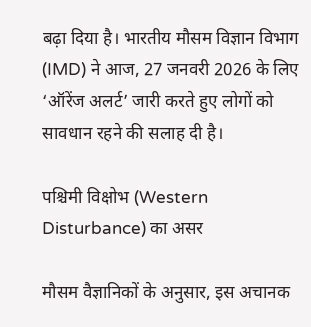बढ़ा दिया है। भारतीय मौसम विज्ञान विभाग (IMD) ने आज, 27 जनवरी 2026 के लिए ‘ऑरेंज अलर्ट’ जारी करते हुए लोगों को सावधान रहने की सलाह दी है।

पश्चिमी विक्षोभ (Western Disturbance) का असर

मौसम वैज्ञानिकों के अनुसार, इस अचानक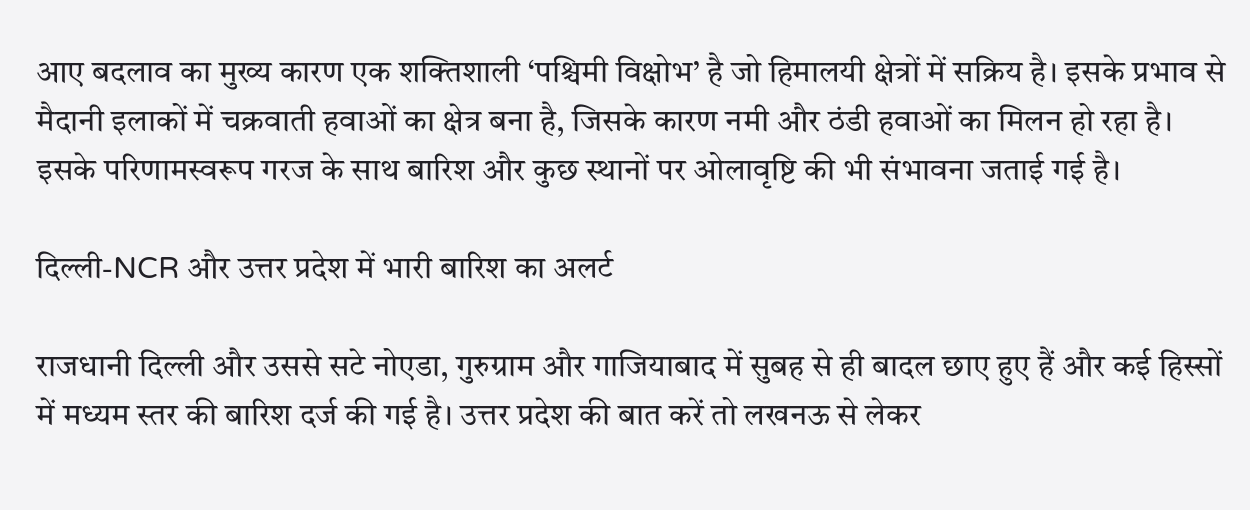आए बदलाव का मुख्य कारण एक शक्तिशाली ‘पश्चिमी विक्षोभ’ है जो हिमालयी क्षेत्रों में सक्रिय है। इसके प्रभाव से मैदानी इलाकों में चक्रवाती हवाओं का क्षेत्र बना है, जिसके कारण नमी और ठंडी हवाओं का मिलन हो रहा है। इसके परिणामस्वरूप गरज के साथ बारिश और कुछ स्थानों पर ओलावृष्टि की भी संभावना जताई गई है।

दिल्ली-NCR और उत्तर प्रदेश में भारी बारिश का अलर्ट

राजधानी दिल्ली और उससे सटे नोएडा, गुरुग्राम और गाजियाबाद में सुबह से ही बादल छाए हुए हैं और कई हिस्सों में मध्यम स्तर की बारिश दर्ज की गई है। उत्तर प्रदेश की बात करें तो लखनऊ से लेकर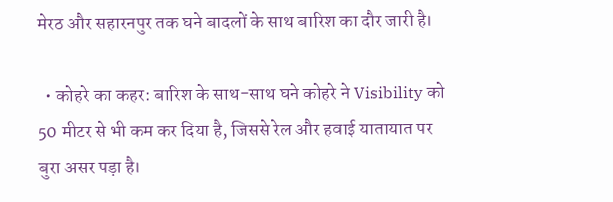मेरठ और सहारनपुर तक घने बादलों के साथ बारिश का दौर जारी है।

  • कोहरे का कहर: बारिश के साथ-साथ घने कोहरे ने Visibility को 50 मीटर से भी कम कर दिया है, जिससे रेल और हवाई यातायात पर बुरा असर पड़ा है।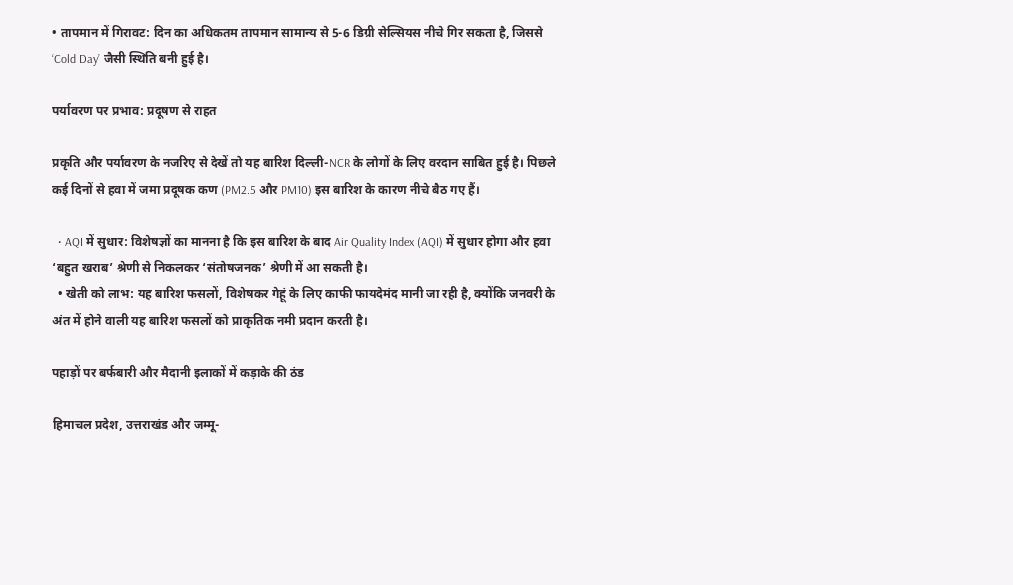• तापमान में गिरावट: दिन का अधिकतम तापमान सामान्य से 5-6 डिग्री सेल्सियस नीचे गिर सकता है, जिससे ‘Cold Day’ जैसी स्थिति बनी हुई है।

पर्यावरण पर प्रभाव: प्रदूषण से राहत

प्रकृति और पर्यावरण के नजरिए से देखें तो यह बारिश दिल्ली-NCR के लोगों के लिए वरदान साबित हुई है। पिछले कई दिनों से हवा में जमा प्रदूषक कण (PM2.5 और PM10) इस बारिश के कारण नीचे बैठ गए हैं।

  • AQI में सुधार: विशेषज्ञों का मानना है कि इस बारिश के बाद Air Quality Index (AQI) में सुधार होगा और हवा ‘बहुत खराब’ श्रेणी से निकलकर ‘संतोषजनक’ श्रेणी में आ सकती है।
  • खेती को लाभ: यह बारिश फसलों, विशेषकर गेहूं के लिए काफी फायदेमंद मानी जा रही है, क्योंकि जनवरी के अंत में होने वाली यह बारिश फसलों को प्राकृतिक नमी प्रदान करती है।

पहाड़ों पर बर्फबारी और मैदानी इलाकों में कड़ाके की ठंड

हिमाचल प्रदेश, उत्तराखंड और जम्मू-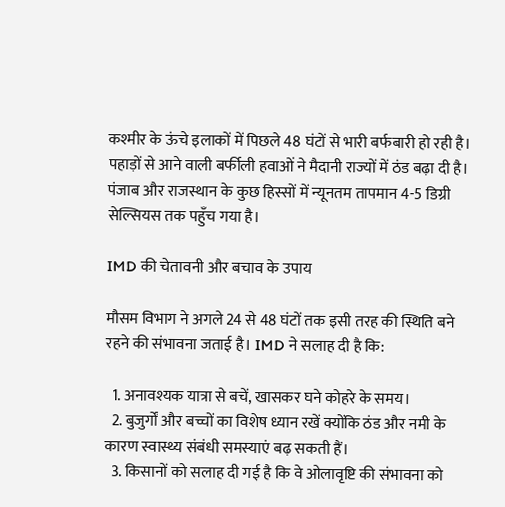कश्मीर के ऊंचे इलाकों में पिछले 48 घंटों से भारी बर्फबारी हो रही है। पहाड़ों से आने वाली बर्फीली हवाओं ने मैदानी राज्यों में ठंड बढ़ा दी है। पंजाब और राजस्थान के कुछ हिस्सों में न्यूनतम तापमान 4-5 डिग्री सेल्सियस तक पहुँच गया है।

IMD की चेतावनी और बचाव के उपाय

मौसम विभाग ने अगले 24 से 48 घंटों तक इसी तरह की स्थिति बने रहने की संभावना जताई है। IMD ने सलाह दी है कि:

  1. अनावश्यक यात्रा से बचें, खासकर घने कोहरे के समय।
  2. बुजुर्गों और बच्चों का विशेष ध्यान रखें क्योंकि ठंड और नमी के कारण स्वास्थ्य संबंधी समस्याएं बढ़ सकती हैं।
  3. किसानों को सलाह दी गई है कि वे ओलावृष्टि की संभावना को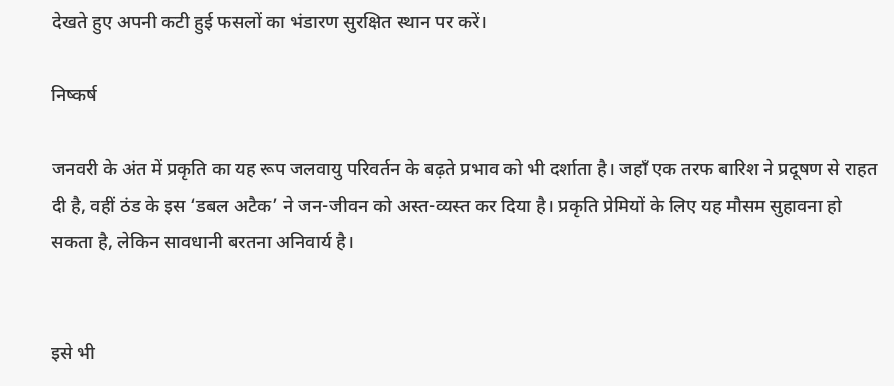देखते हुए अपनी कटी हुई फसलों का भंडारण सुरक्षित स्थान पर करें।

निष्कर्ष

जनवरी के अंत में प्रकृति का यह रूप जलवायु परिवर्तन के बढ़ते प्रभाव को भी दर्शाता है। जहॉं एक तरफ बारिश ने प्रदूषण से राहत दी है, वहीं ठंड के इस ‘डबल अटैक’ ने जन-जीवन को अस्त-व्यस्त कर दिया है। प्रकृति प्रेमियों के लिए यह मौसम सुहावना हो सकता है, लेकिन सावधानी बरतना अनिवार्य है।


इसे भी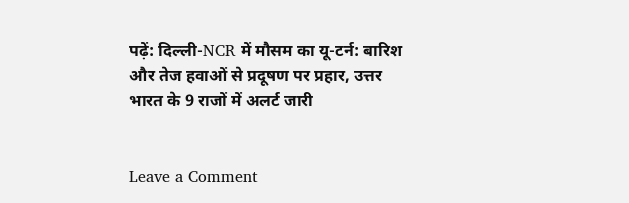पढ़ें: दिल्ली-NCR में मौसम का यू-टर्न: बारिश और तेज हवाओं से प्रदूषण पर प्रहार, उत्तर भारत के 9 राजों में अलर्ट जारी


Leave a Comment